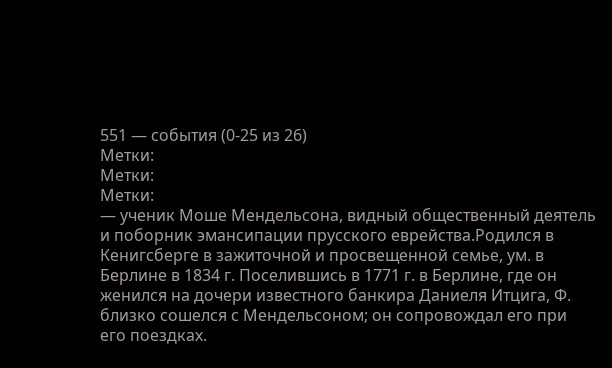551 — события (0-25 из 26)
Метки:
Метки:
Метки:
— ученик Моше Мендельсона, видный общественный деятель и поборник эмансипации прусского еврейства.Родился в Кенигсберге в зажиточной и просвещенной семье, ум. в Берлине в 1834 г. Поселившись в 1771 г. в Берлине, где он женился на дочери известного банкира Даниеля Итцига, Ф. близко сошелся с Мендельсоном; он сопровождал его при его поездках.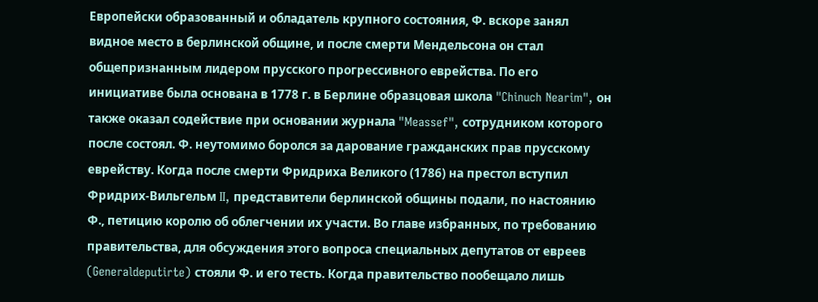Европейски образованный и обладатель крупного состояния, Ф. вскоре занял видное место в берлинской общине, и после смерти Мендельсона он стал общепризнанным лидером прусского прогрессивного еврейства. По его инициативе была основана в 1778 г. в Берлине образцовая школа "Chinuch Nearim", он также оказал содействие при основании журнала "Meassef", сотрудником которого после состоял. Ф. неутомимо боролся за дарование гражданских прав прусскому еврейству. Когда после смерти Фридриха Великого (1786) на престол вступил Фридрих-Вильгельм II, представители берлинской общины подали, по настоянию Ф., петицию королю об облегчении их участи. Во главе избранных, по требованию правительства, для обсуждения этого вопроса специальных депутатов от евреев (Generaldeputirte) стояли Ф. и его тесть. Когда правительство пообещало лишь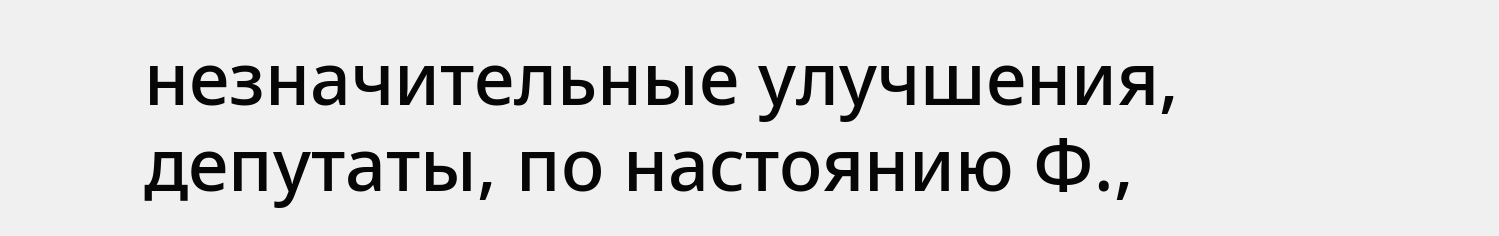незначительные улучшения, депутаты, по настоянию Ф.,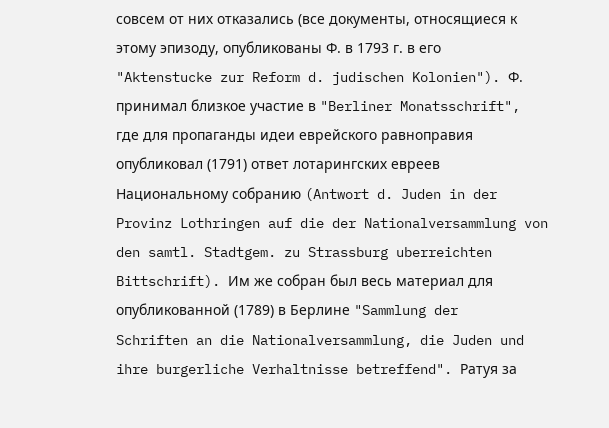совсем от них отказались (все документы, относящиеся к этому эпизоду, опубликованы Ф. в 1793 г. в его "Aktenstucke zur Reform d. judischen Kolonien"). Ф. принимал близкое участие в "Berliner Monatsschrift", где для пропаганды идеи еврейского равноправия опубликовал (1791) ответ лотарингских евреев Национальному собранию (Antwort d. Juden in der Provinz Lothringen auf die der Nationalversammlung von den samtl. Stadtgem. zu Strassburg uberreichten Bittschrift). Им же собран был весь материал для опубликованной (1789) в Берлине "Sammlung der Schriften an die Nationalversammlung, die Juden und ihre burgerliche Verhaltnisse betreffend". Ратуя за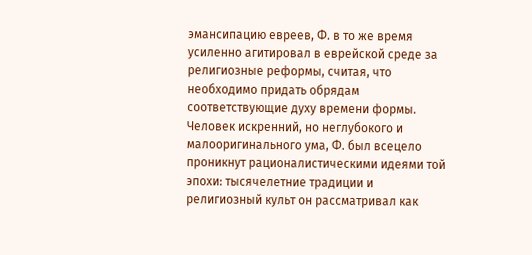эмансипацию евреев, Ф. в то же время усиленно агитировал в еврейской среде за религиозные реформы, считая, что необходимо придать обрядам соответствующие духу времени формы. Человек искренний, но неглубокого и малооригинального ума, Ф. был всецело проникнут рационалистическими идеями той эпохи: тысячелетние традиции и религиозный культ он рассматривал как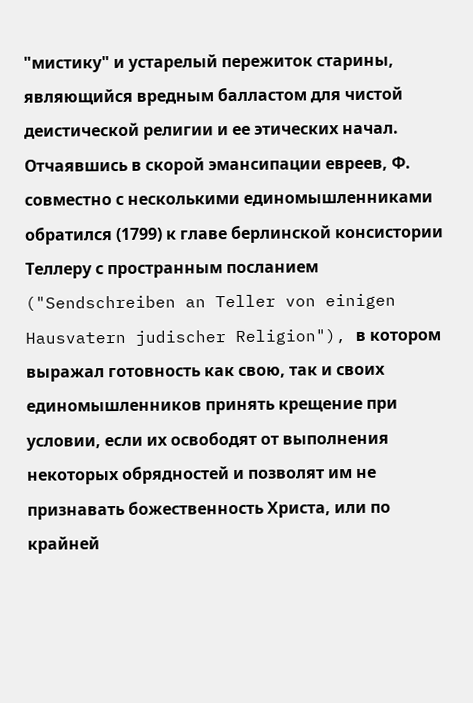"мистику" и устарелый пережиток старины, являющийся вредным балластом для чистой деистической религии и ее этических начал. Отчаявшись в скорой эмансипации евреев, Ф. совместно с несколькими единомышленниками обратился (1799) к главе берлинской консистории Теллеру с пространным посланием ("Sendschreiben an Teller von einigen Hausvatern judischer Religion"), в котором выражал готовность как свою, так и своих единомышленников принять крещение при условии, если их освободят от выполнения некоторых обрядностей и позволят им не признавать божественность Христа, или по крайней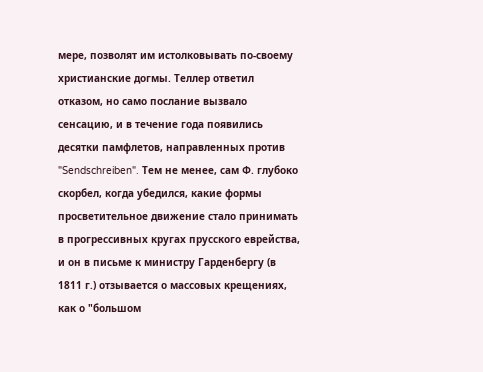мере, позволят им истолковывать по-своему христианские догмы. Теллер ответил отказом, но само послание вызвало сенсацию, и в течение года появились десятки памфлетов, направленных против "Sendschreiben". Тем не менее, сам Ф. глубоко скорбел, когда убедился, какие формы просветительное движение стало принимать в прогрессивных кругах прусского еврейства, и он в письме к министру Гарденбергу (в 1811 г.) отзывается о массовых крещениях, как о "большом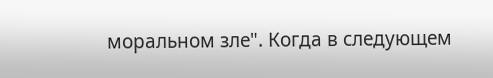моральном зле". Когда в следующем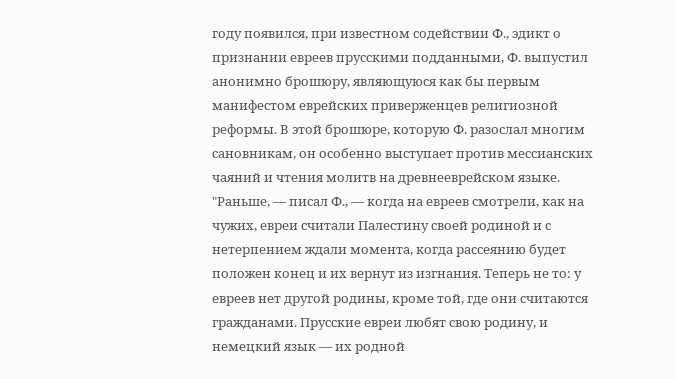году появился, при известном содействии Ф., эдикт о признании евреев прусскими подданными, Ф. выпустил анонимно брошюру, являющуюся как бы первым манифестом еврейских приверженцев религиозной реформы. В этой брошюре, которую Ф. разослал многим сановникам, он особенно выступает против мессианских чаяний и чтения молитв на древнееврейском языке. "Раньше, — писал Ф., — когда на евреев смотрели, как на чужих, евреи считали Палестину своей родиной и с нетерпением ждали момента, когда рассеянию будет положен конец и их вернут из изгнания. Теперь не то: у евреев нет другой родины, кроме той, где они считаются гражданами. Прусские евреи любят свою родину, и немецкий язык — их родной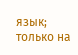язык; только на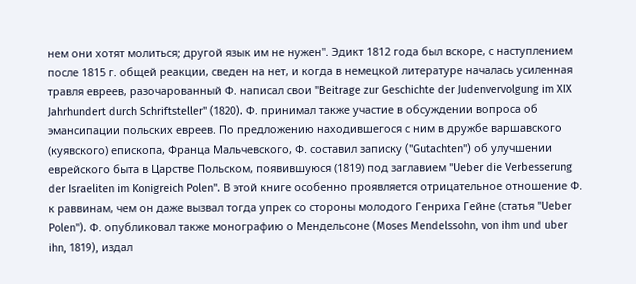нем они хотят молиться; другой язык им не нужен". Эдикт 1812 года был вскоре, с наступлением после 1815 г. общей реакции, сведен на нет, и когда в немецкой литературе началась усиленная травля евреев, разочарованный Ф. написал свои "Beitrage zur Geschichte der Judenvervolgung im XIX Jahrhundert durch Schriftsteller" (1820). Ф. принимал также участие в обсуждении вопроса об эмансипации польских евреев. По предложению находившегося с ним в дружбе варшавского (куявского) епископа, Франца Мальчевского, Ф. составил записку ("Gutachten") об улучшении еврейского быта в Царстве Польском, появившуюся (1819) под заглавием "Ueber die Verbesserung der Israeliten im Konigreich Polen". В этой книге особенно проявляется отрицательное отношение Ф. к раввинам, чем он даже вызвал тогда упрек со стороны молодого Генриха Гейне (статья "Ueber Polen"). Ф. опубликовал также монографию о Мендельсоне (Moses Mendelssohn, von ihm und uber ihn, 1819), издал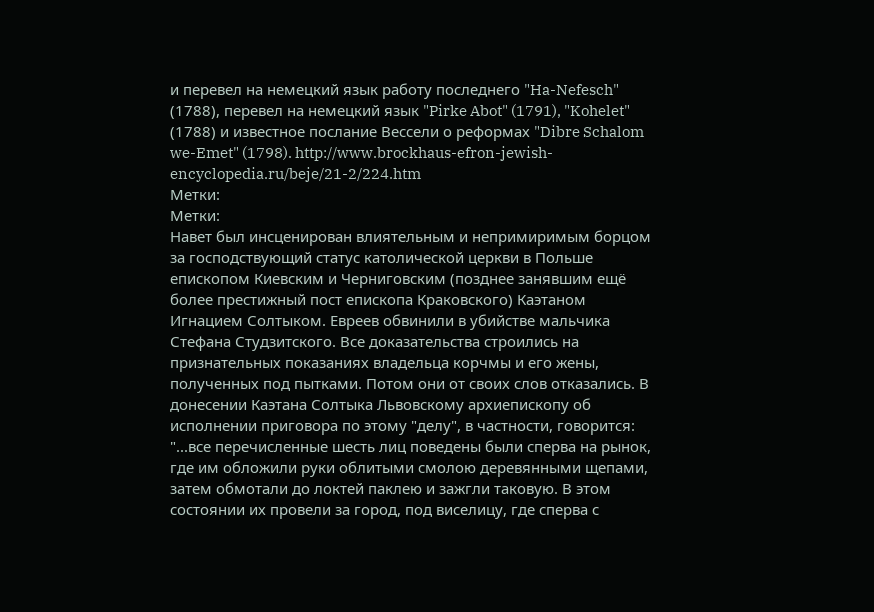и перевел на немецкий язык работу последнего "Ha-Nefesch" (1788), перевел на немецкий язык "Pirke Abot" (1791), "Kohelet" (1788) и известное послание Вессели о реформах "Dibre Schalom we-Emet" (1798). http://www.brockhaus-efron-jewish-encyclopedia.ru/beje/21-2/224.htm
Метки:
Метки:
Навет был инсценирован влиятельным и непримиримым борцом за господствующий статус католической церкви в Польше епископом Киевским и Черниговским (позднее занявшим ещё более престижный пост епископа Краковского) Каэтаном Игнацием Солтыком. Евреев обвинили в убийстве мальчика Стефана Студзитского. Все доказательства строились на признательных показаниях владельца корчмы и его жены, полученных под пытками. Потом они от своих слов отказались. В донесении Каэтана Солтыка Львовскому архиепископу об исполнении приговора по этому "делу", в частности, говорится: "...все перечисленные шесть лиц поведены были сперва на рынок, где им обложили руки облитыми смолою деревянными щепами, затем обмотали до локтей паклею и зажгли таковую. В этом состоянии их провели за город, под виселицу, где сперва с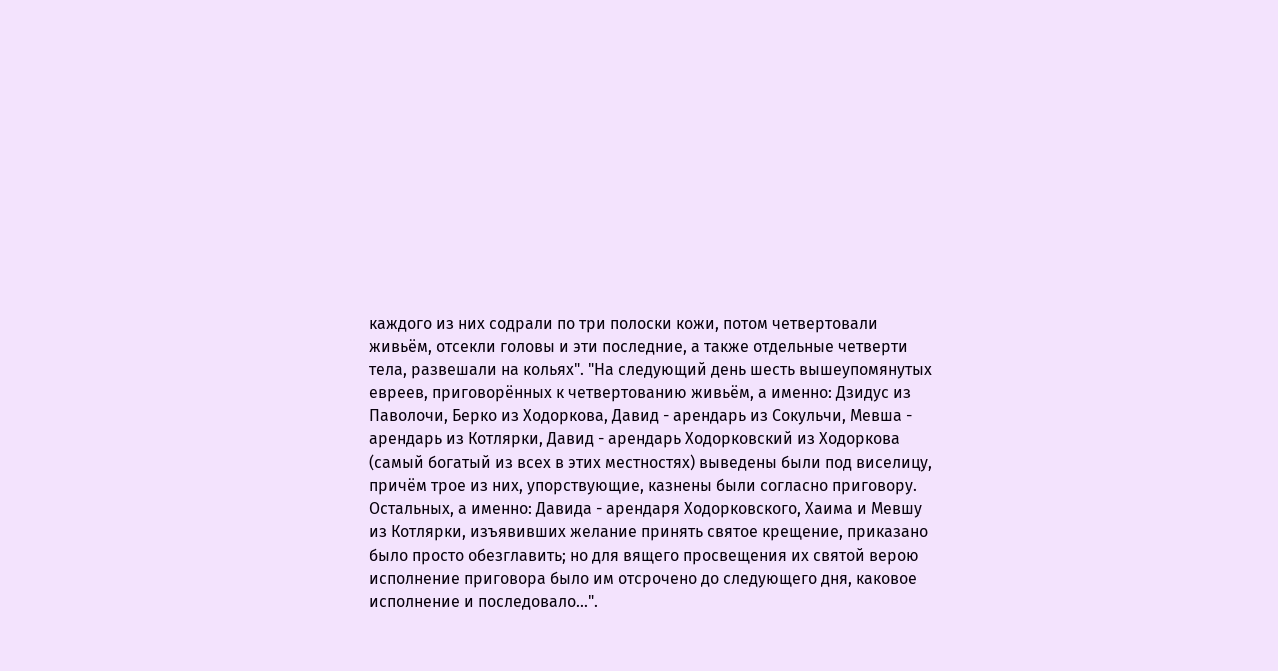каждого из них содрали по три полоски кожи, потом четвертовали живьём, отсекли головы и эти последние, а также отдельные четверти тела, развешали на кольях". "На следующий день шесть вышеупомянутых евреев, приговорённых к четвертованию живьём, а именно: Дзидус из Паволочи, Берко из Ходоркова, Давид - арендарь из Сокульчи, Мевша - арендарь из Котлярки, Давид - арендарь Ходорковский из Ходоркова (самый богатый из всех в этих местностях) выведены были под виселицу, причём трое из них, упорствующие, казнены были согласно приговору. Остальных, а именно: Давида - арендаря Ходорковского, Хаима и Мевшу из Котлярки, изъявивших желание принять святое крещение, приказано было просто обезглавить; но для вящего просвещения их святой верою исполнение приговора было им отсрочено до следующего дня, каковое исполнение и последовало...".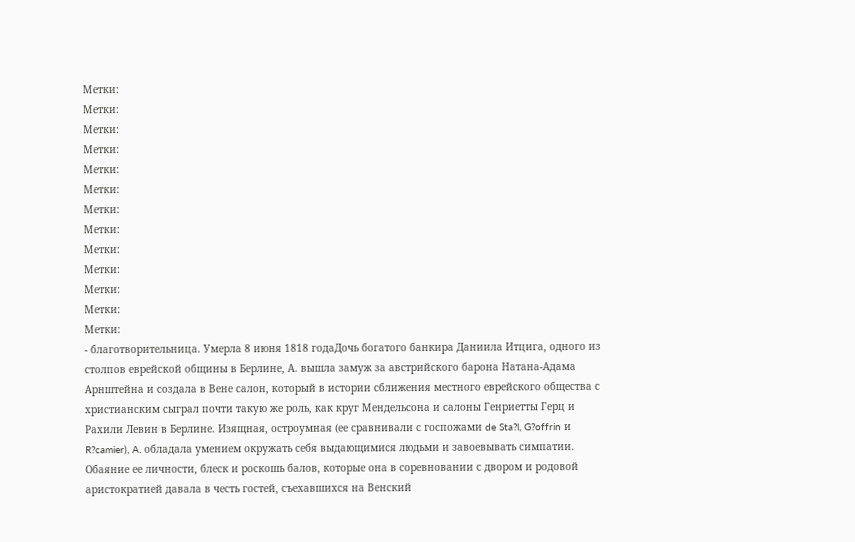Метки:
Метки:
Метки:
Метки:
Метки:
Метки:
Метки:
Метки:
Метки:
Метки:
Метки:
Метки:
Метки:
- благотворительница. Умерла 8 июня 1818 годаДочь богатого банкира Даниила Итцига, одного из столпов еврейской общины в Берлине, А. вышла замуж за австрийского барона Натана-Адама Арнштейна и создала в Вене салон, который в истории сближения местного еврейского общества с христианским сыграл почти такую же роль, как круг Мендельсона и салоны Генриетты Герц и Рахили Левин в Берлине. Изящная, остроумная (ее сравнивали с госпожами de Sta?l, G?offrin и R?camier), A. обладала умением окружать себя выдающимися людьми и завоевывать симпатии. Обаяние ее личности, блеск и роскошь балов, которые она в соревновании с двором и родовой аристократией давала в честь гостей, съехавшихся на Венский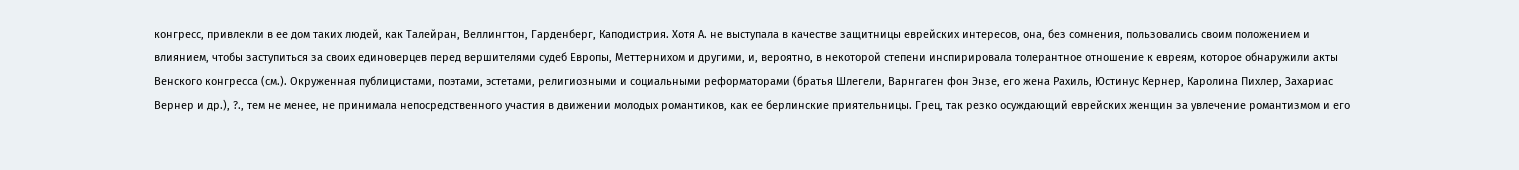конгресс, привлекли в ее дом таких людей, как Талейран, Веллингтон, Гарденберг, Каподистрия. Хотя А. не выступала в качестве защитницы еврейских интересов, она, без сомнения, пользовались своим положением и влиянием, чтобы заступиться за своих единоверцев перед вершителями судеб Европы, Меттернихом и другими, и, вероятно, в некоторой степени инспирировала толерантное отношение к евреям, которое обнаружили акты Венского конгресса (см.). Окруженная публицистами, поэтами, эстетами, религиозными и социальными реформаторами (братья Шлегели, Варнгаген фон Энзе, его жена Рахиль, Юстинус Кернер, Каролина Пихлер, Захариас Вернер и др.), ?., тем не менее, не принимала непосредственного участия в движении молодых романтиков, как ее берлинские приятельницы. Грец, так резко осуждающий еврейских женщин за увлечение романтизмом и его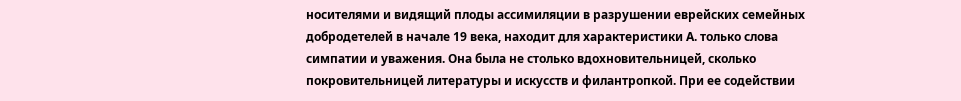носителями и видящий плоды ассимиляции в разрушении еврейских семейных добродетелей в начале 19 века, находит для характеристики А. только слова симпатии и уважения. Она была не столько вдохновительницей, сколько покровительницей литературы и искусств и филантропкой. При ее содействии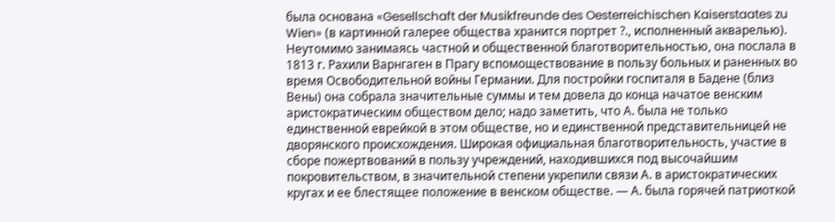была основана «Gesellschaft der Musikfreunde des Oesterreichischen Kaiserstaates zu Wien» (в картинной галерее общества хранится портрет ?., исполненный акварелью). Неутомимо занимаясь частной и общественной благотворительностью, она послала в 1813 г. Рахили Варнгаген в Прагу вспомоществование в пользу больных и раненных во время Освободительной войны Германии. Для постройки госпиталя в Бадене (близ Вены) она собрала значительные суммы и тем довела до конца начатое венским аристократическим обществом дело; надо заметить, что А. была не только единственной еврейкой в этом обществе, но и единственной представительницей не дворянского происхождения. Широкая официальная благотворительность, участие в сборе пожертвований в пользу учреждений, находившихся под высочайшим покровительством, в значительной степени укрепили связи А. в аристократических кругах и ее блестящее положение в венском обществе. — А. была горячей патриоткой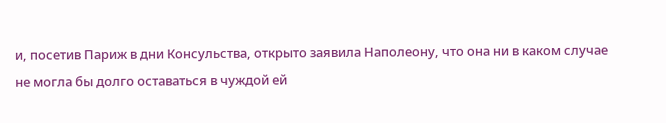и, посетив Париж в дни Консульства, открыто заявила Наполеону, что она ни в каком случае не могла бы долго оставаться в чуждой ей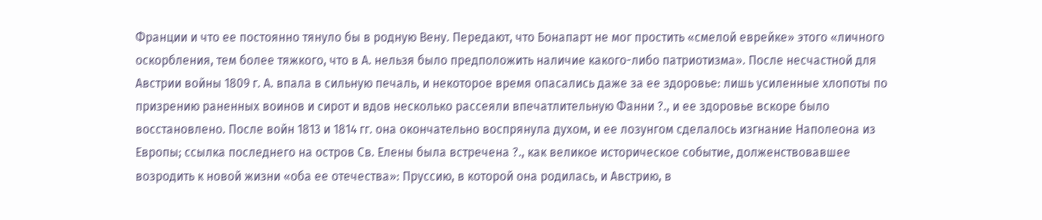Франции и что ее постоянно тянуло бы в родную Вену. Передают, что Бонапарт не мог простить «смелой еврейке» этого «личного оскорбления, тем более тяжкого, что в А. нельзя было предположить наличие какого-либо патриотизма». После несчастной для Австрии войны 1809 г. А. впала в сильную печаль, и некоторое время опасались даже за ее здоровье: лишь усиленные хлопоты по призрению раненных воинов и сирот и вдов несколько рассеяли впечатлительную Фанни ?., и ее здоровье вскоре было восстановлено. После войн 1813 и 1814 гг. она окончательно воспрянула духом, и ее лозунгом сделалось изгнание Наполеона из Европы; ссылка последнего на остров Св. Елены была встречена ?., как великое историческое событие, долженствовавшее возродить к новой жизни «оба ее отечества»: Пруссию, в которой она родилась, и Австрию, в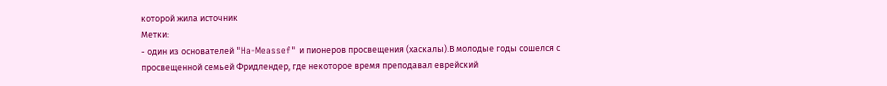которой жила источник
Метки:
- один из основателей "Ha-Meassef" и пионеров просвещения (хаскалы).В молодые годы сошелся с просвещенной семьей Фридлендер, где некоторое время преподавал еврейский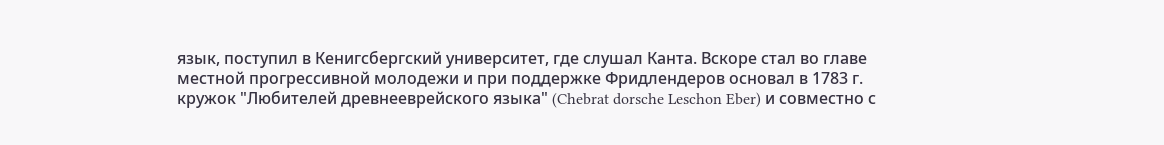язык, поступил в Кенигсбергский университет, где слушал Канта. Вскоре стал во главе местной прогрессивной молодежи и при поддержке Фридлендеров основал в 1783 г. кружок "Любителей древнееврейского языка" (Chebrat dorsche Leschon Eber) и совместно с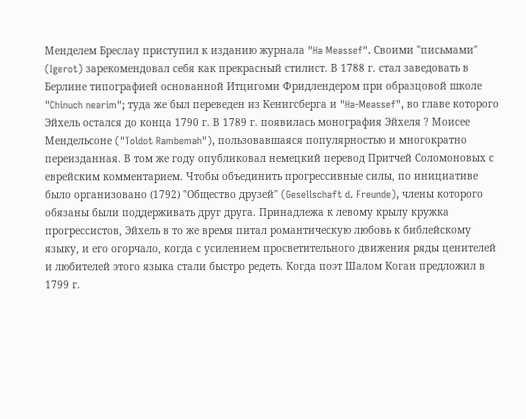Менделем Бреслау приступил к изданию журнала "Ha Meassef". Своими "письмами" (Igerot) зарекомендовал себя как прекрасный стилист. В 1788 г. стал заведовать в Берлине типографией основанной Итцигоми Фридлендером при образцовой школе "Chinuch nearim"; туда же был переведен из Кенигсберга и "Ha-Meassef", во главе которого Эйхель остался до конца 1790 г. В 1789 г. появилась монография Эйхеля ? Моисее Мендельсоне ("Toldot Rambemah"), пользовавшаяся популярностью и многократно переизданная. В том же году опубликовал немецкий перевод Притчей Соломоновых с еврейским комментарием. Чтобы объединить прогрессивные силы, по инициативе было организовано (1792) "Общество друзей" (Gesellschaft d. Freunde), члены которого обязаны были поддерживать друг друга. Принадлежа к левому крылу кружка прогрессистов, Эйхель в то же время питал романтическую любовь к библейскому языку, и его огорчало, когда с усилением просветительного движения ряды ценителей и любителей этого языка стали быстро редеть. Когда поэт Шалом Коган предложил в 1799 г.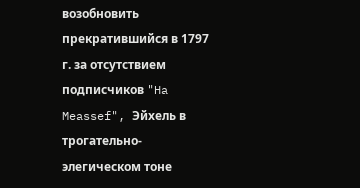возобновить прекратившийся в 1797 г. за отсутствием подписчиков "Ha Meassef", Эйхель в трогательно-элегическом тоне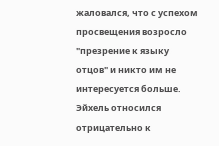жаловался, что с успехом просвещения возросло "презрение к языку отцов" и никто им не интересуется больше. Эйхель относился отрицательно к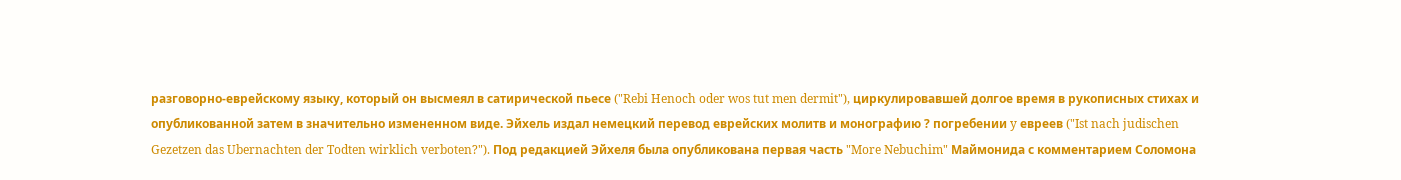разговорно-еврейскому языку, который он высмеял в сатирической пьесе ("Rebi Henoch oder wos tut men dermit"), циркулировавшей долгое время в рукописных стихах и опубликованной затем в значительно измененном виде. Эйхель издал немецкий перевод еврейских молитв и монографию ? погребении y евреев ("Ist nach judischen Gezetzen das Ubernachten der Todten wirklich verboten?"). Под редакцией Эйхеля была опубликована первая часть "More Nebuchim" Маймонида с комментарием Соломона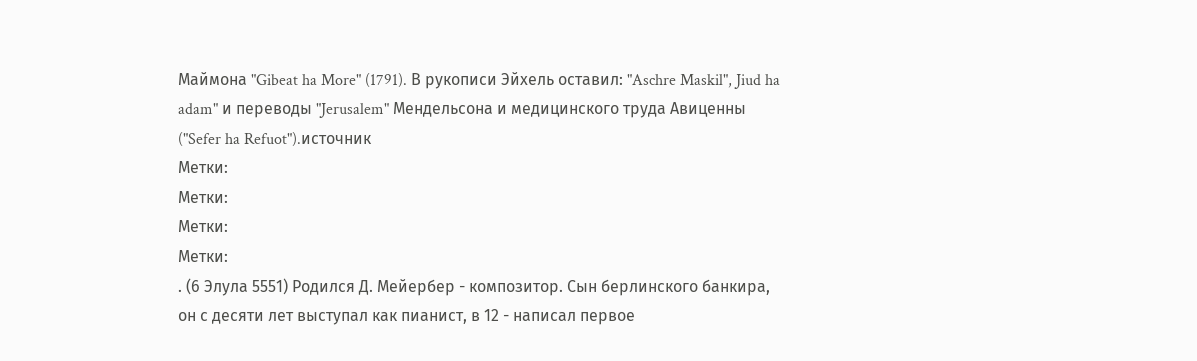Маймона "Gibeat ha More" (1791). В рукописи Эйхель оставил: "Aschre Maskil", Jiud ha adam" и переводы "Jerusalem" Мендельсона и медицинского труда Авиценны ("Sefer ha Refuot").источник
Метки:
Метки:
Метки:
Метки:
. (6 Элула 5551) Родился Д. Мейербер - композитор. Сын берлинского банкира, он с десяти лет выступал как пианист, в 12 - написал первое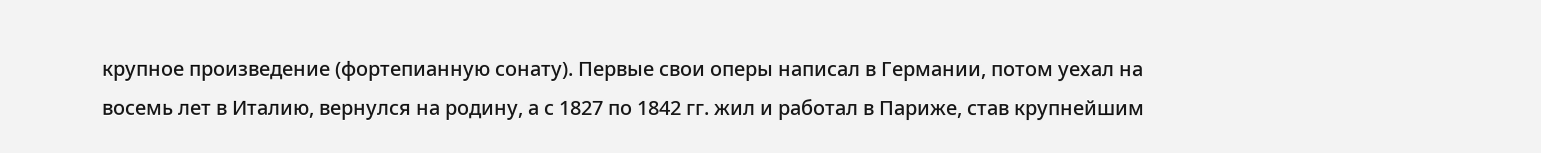крупное произведение (фортепианную сонату). Первые свои оперы написал в Германии, потом уехал на восемь лет в Италию, вернулся на родину, а с 1827 по 1842 гг. жил и работал в Париже, став крупнейшим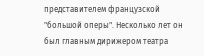представителем французской "большой оперы". Несколько лет он был главным дирижером театра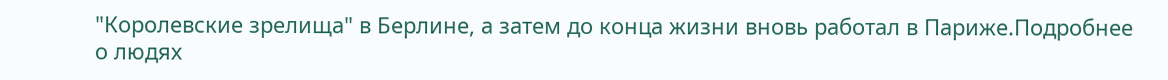"Королевские зрелища" в Берлине, а затем до конца жизни вновь работал в Париже.Подробнее о людях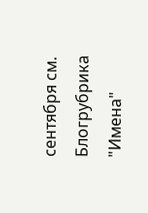cентября см. Блогрубрика "Имена"